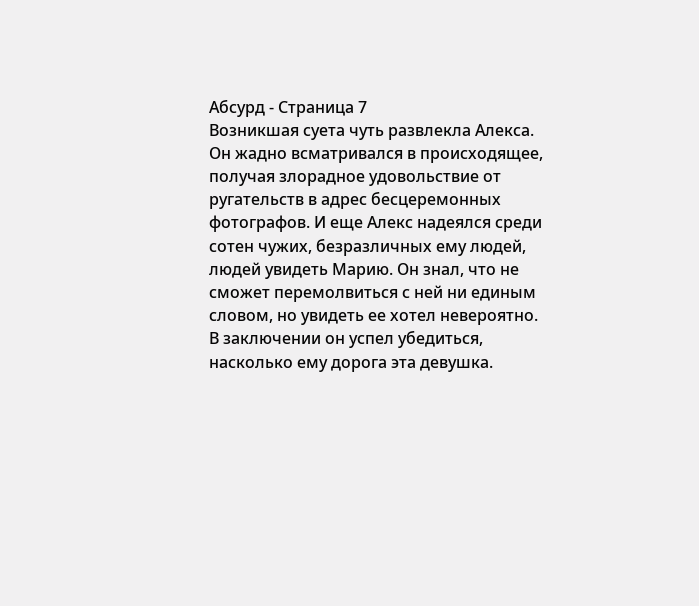Абсурд - Страница 7
Возникшая суета чуть развлекла Алекса. Он жадно всматривался в происходящее, получая злорадное удовольствие от ругательств в адрес бесцеремонных фотографов. И еще Алекс надеялся среди сотен чужих, безразличных ему людей, людей увидеть Марию. Он знал, что не сможет перемолвиться с ней ни единым словом, но увидеть ее хотел невероятно. В заключении он успел убедиться, насколько ему дорога эта девушка.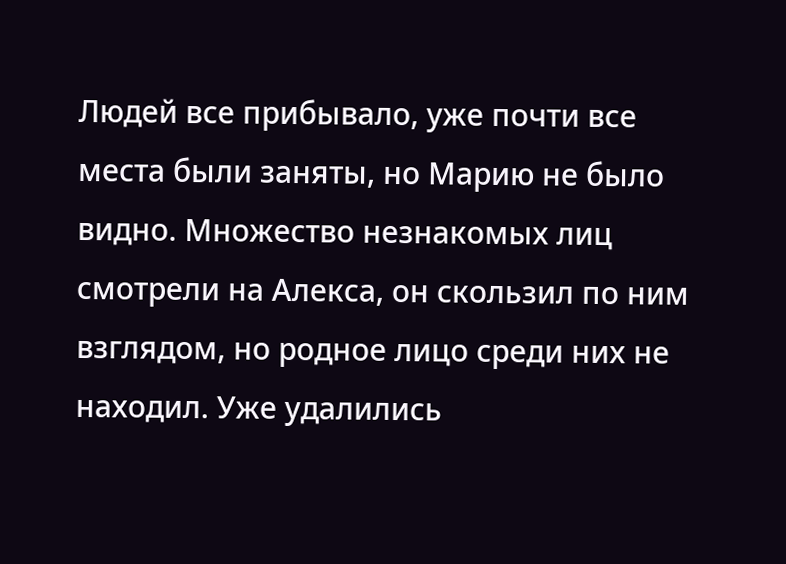Людей все прибывало, уже почти все места были заняты, но Марию не было видно. Множество незнакомых лиц смотрели на Алекса, он скользил по ним взглядом, но родное лицо среди них не находил. Уже удалились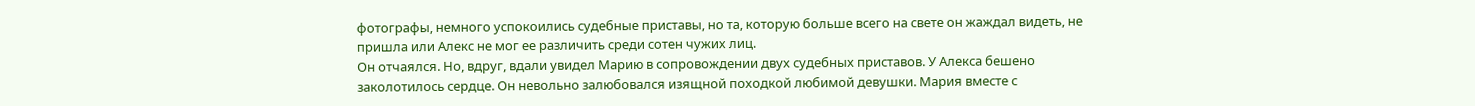фотографы, немного успокоились судебные приставы, но та, которую больше всего на свете он жаждал видеть, не пришла или Алекс не мог ее различить среди сотен чужих лиц.
Он отчаялся. Но, вдруг, вдали увидел Марию в сопровождении двух судебных приставов. У Алекса бешено заколотилось сердце. Он невольно залюбовался изящной походкой любимой девушки. Мария вместе с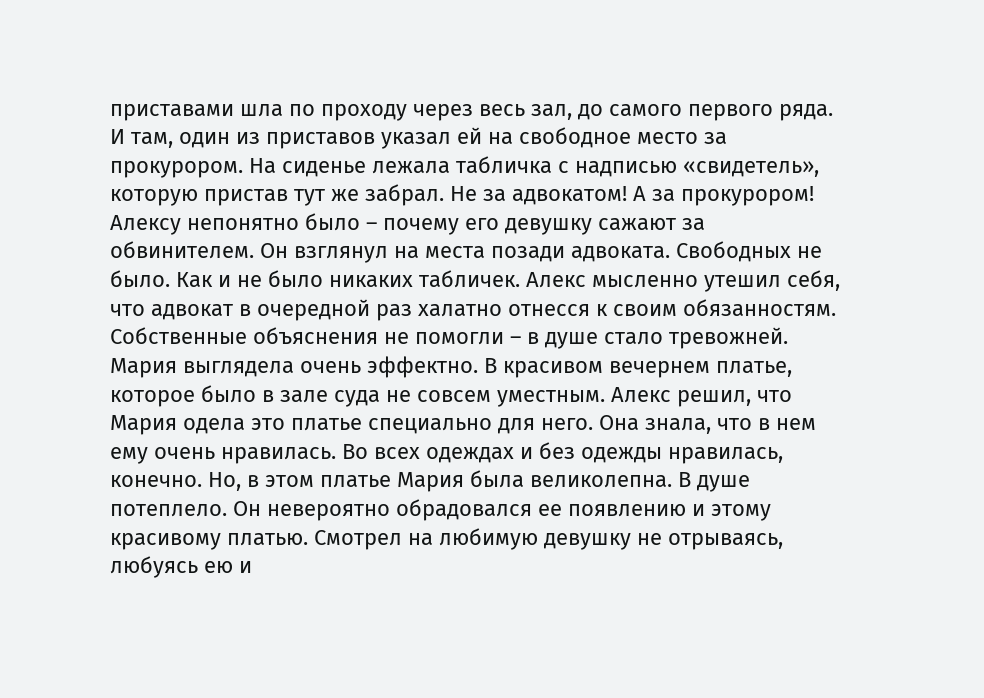приставами шла по проходу через весь зал, до самого первого ряда. И там, один из приставов указал ей на свободное место за прокурором. На сиденье лежала табличка с надписью «свидетель», которую пристав тут же забрал. Не за адвокатом! А за прокурором! Алексу непонятно было – почему его девушку сажают за обвинителем. Он взглянул на места позади адвоката. Свободных не было. Как и не было никаких табличек. Алекс мысленно утешил себя, что адвокат в очередной раз халатно отнесся к своим обязанностям. Собственные объяснения не помогли – в душе стало тревожней.
Мария выглядела очень эффектно. В красивом вечернем платье, которое было в зале суда не совсем уместным. Алекс решил, что Мария одела это платье специально для него. Она знала, что в нем ему очень нравилась. Во всех одеждах и без одежды нравилась, конечно. Но, в этом платье Мария была великолепна. В душе потеплело. Он невероятно обрадовался ее появлению и этому красивому платью. Смотрел на любимую девушку не отрываясь, любуясь ею и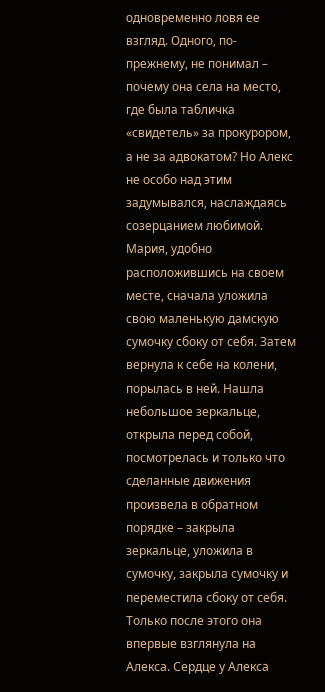одновременно ловя ее взгляд. Одного, по-прежнему, не понимал – почему она села на место, где была табличка «свидетель» за прокурором, а не за адвокатом? Но Алекс не особо над этим задумывался, наслаждаясь созерцанием любимой.
Мария, удобно расположившись на своем месте, сначала уложила свою маленькую дамскую сумочку сбоку от себя. Затем вернула к себе на колени, порылась в ней. Нашла небольшое зеркальце, открыла перед собой, посмотрелась и только что сделанные движения произвела в обратном порядке – закрыла зеркальце, уложила в сумочку, закрыла сумочку и переместила сбоку от себя. Только после этого она впервые взглянула на Алекса. Сердце у Алекса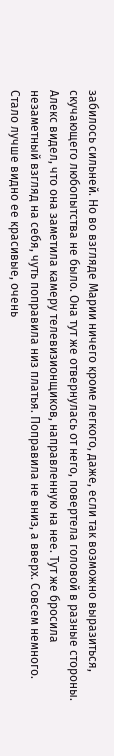забилось сильней. Но во взгляде Марии ничего кроме легкого, даже, если так возможно выразиться, скучающего любопытства не было. Она тут же отвернулась от него, повертела головой в разные стороны. Алекс видел, что она заметила камеру телевизионщиков, направленную на нее. Тут же бросила незаметный взгляд на себя, чуть поправила низ платья. Поправила не вниз, а вверх. Совсем немного. Стало лучше видно ее красивые, очень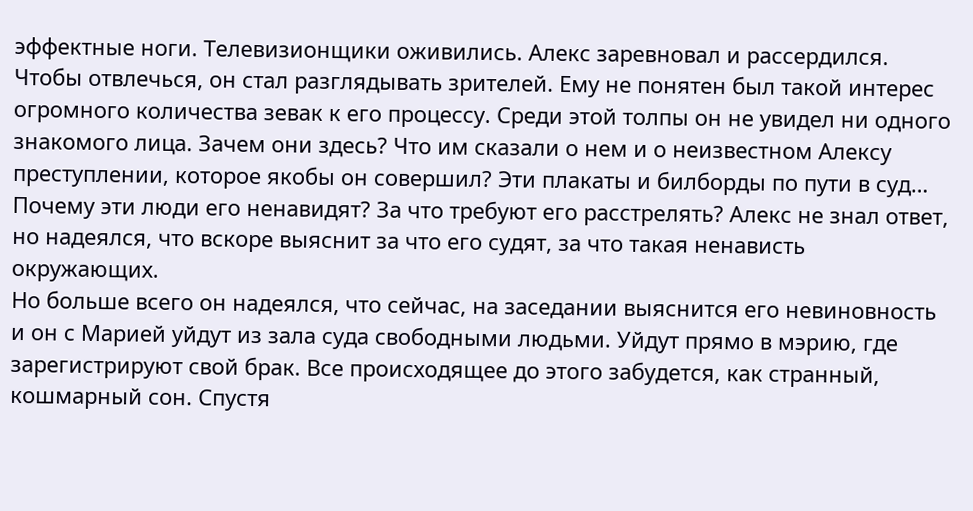эффектные ноги. Телевизионщики оживились. Алекс заревновал и рассердился.
Чтобы отвлечься, он стал разглядывать зрителей. Ему не понятен был такой интерес огромного количества зевак к его процессу. Среди этой толпы он не увидел ни одного знакомого лица. Зачем они здесь? Что им сказали о нем и о неизвестном Алексу преступлении, которое якобы он совершил? Эти плакаты и билборды по пути в суд… Почему эти люди его ненавидят? За что требуют его расстрелять? Алекс не знал ответ, но надеялся, что вскоре выяснит за что его судят, за что такая ненависть окружающих.
Но больше всего он надеялся, что сейчас, на заседании выяснится его невиновность и он с Марией уйдут из зала суда свободными людьми. Уйдут прямо в мэрию, где зарегистрируют свой брак. Все происходящее до этого забудется, как странный, кошмарный сон. Спустя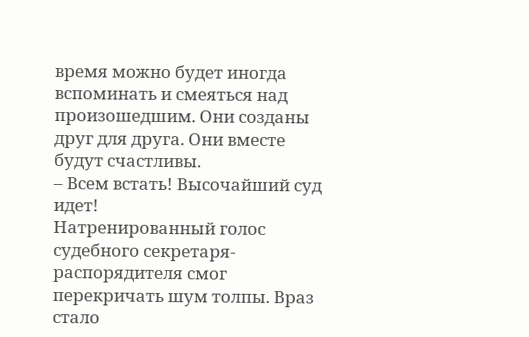время можно будет иногда вспоминать и смеяться над произошедшим. Они созданы друг для друга. Они вместе будут счастливы.
– Всем встать! Высочайший суд идет!
Натренированный голос судебного секретаря-распорядителя смог перекричать шум толпы. Враз стало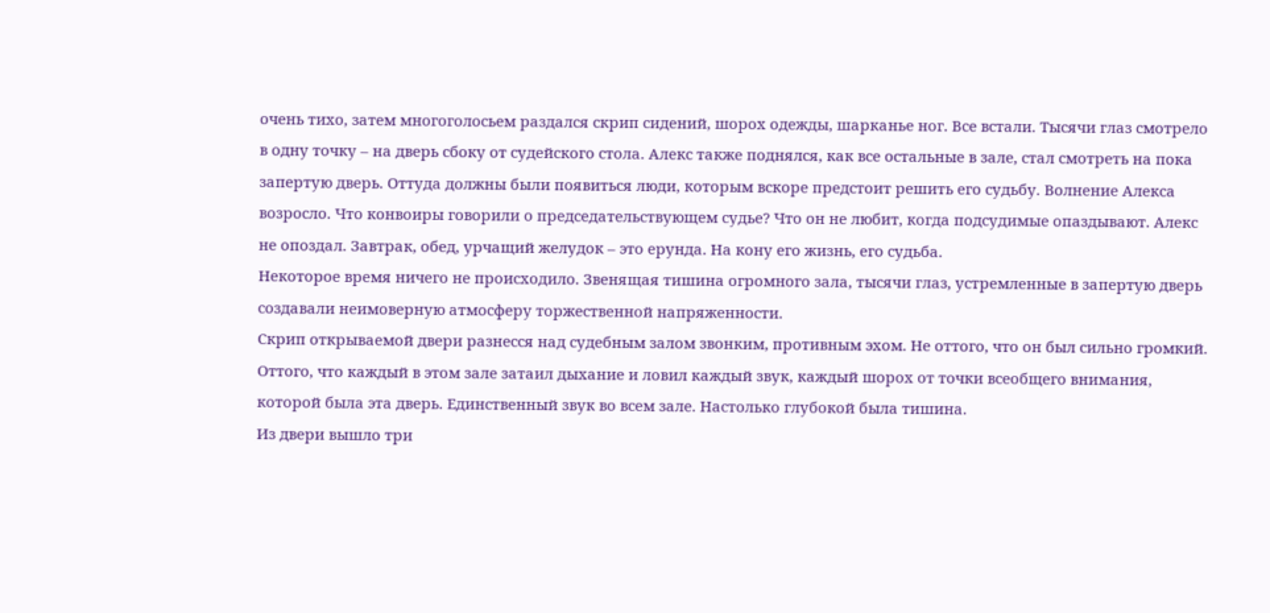очень тихо, затем многоголосьем раздался скрип сидений, шорох одежды, шарканье ног. Все встали. Тысячи глаз смотрело в одну точку – на дверь сбоку от судейского стола. Алекс также поднялся, как все остальные в зале, стал смотреть на пока запертую дверь. Оттуда должны были появиться люди, которым вскоре предстоит решить его судьбу. Волнение Алекса возросло. Что конвоиры говорили о председательствующем судье? Что он не любит, когда подсудимые опаздывают. Алекс не опоздал. Завтрак, обед, урчащий желудок – это ерунда. На кону его жизнь, его судьба.
Некоторое время ничего не происходило. Звенящая тишина огромного зала, тысячи глаз, устремленные в запертую дверь создавали неимоверную атмосферу торжественной напряженности.
Скрип открываемой двери разнесся над судебным залом звонким, противным эхом. Не оттого, что он был сильно громкий. Оттого, что каждый в этом зале затаил дыхание и ловил каждый звук, каждый шорох от точки всеобщего внимания, которой была эта дверь. Единственный звук во всем зале. Настолько глубокой была тишина.
Из двери вышло три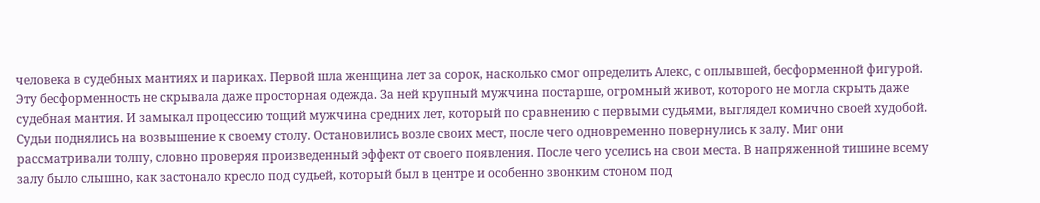человека в судебных мантиях и париках. Первой шла женщина лет за сорок, насколько смог определить Алекс, с оплывшей, бесформенной фигурой. Эту бесформенность не скрывала даже просторная одежда. За ней крупный мужчина постарше, огромный живот, которого не могла скрыть даже судебная мантия. И замыкал процессию тощий мужчина средних лет, который по сравнению с первыми судьями, выглядел комично своей худобой.
Судьи поднялись на возвышение к своему столу. Остановились возле своих мест, после чего одновременно повернулись к залу. Миг они рассматривали толпу, словно проверяя произведенный эффект от своего появления. После чего уселись на свои места. В напряженной тишине всему залу было слышно, как застонало кресло под судьей, который был в центре и особенно звонким стоном под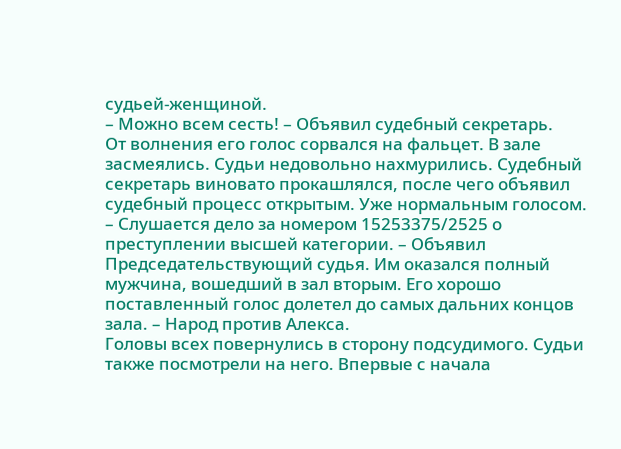судьей-женщиной.
– Можно всем сесть! – Объявил судебный секретарь.
От волнения его голос сорвался на фальцет. В зале засмеялись. Судьи недовольно нахмурились. Судебный секретарь виновато прокашлялся, после чего объявил судебный процесс открытым. Уже нормальным голосом.
– Слушается дело за номером 15253375/2525 о преступлении высшей категории. – Объявил Председательствующий судья. Им оказался полный мужчина, вошедший в зал вторым. Его хорошо поставленный голос долетел до самых дальних концов зала. – Народ против Алекса.
Головы всех повернулись в сторону подсудимого. Судьи также посмотрели на него. Впервые с начала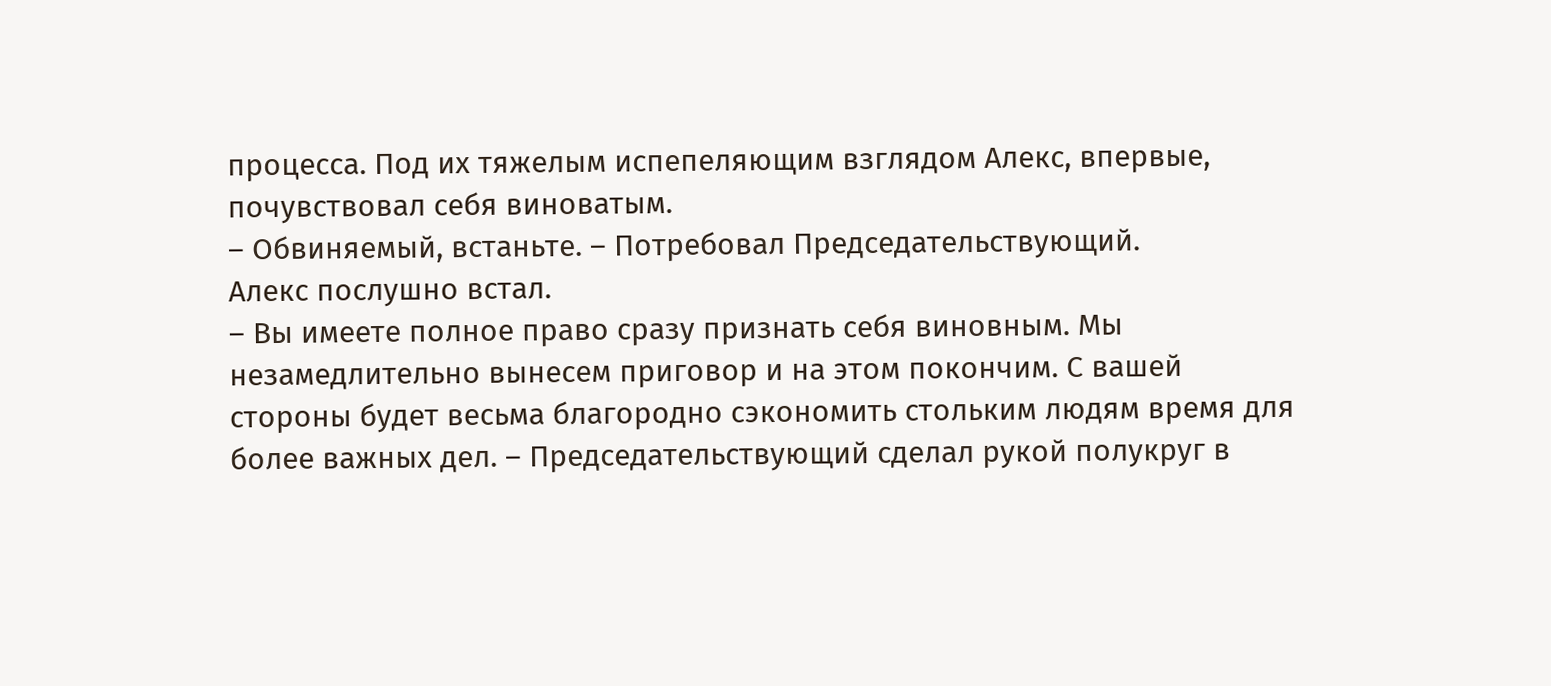процесса. Под их тяжелым испепеляющим взглядом Алекс, впервые, почувствовал себя виноватым.
– Обвиняемый, встаньте. – Потребовал Председательствующий.
Алекс послушно встал.
– Вы имеете полное право сразу признать себя виновным. Мы незамедлительно вынесем приговор и на этом покончим. С вашей стороны будет весьма благородно сэкономить стольким людям время для более важных дел. – Председательствующий сделал рукой полукруг в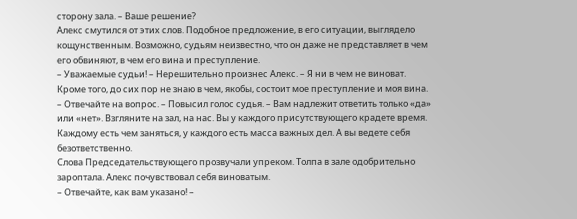сторону зала. – Ваше решение?
Алекс смутился от этих слов. Подобное предложение, в его ситуации, выглядело кощунственным. Возможно, судьям неизвестно, что он даже не представляет в чем его обвиняют, в чем его вина и преступление.
– Уважаемые судьи! – Нерешительно произнес Алекс. – Я ни в чем не виноват. Кроме того, до сих пор не знаю в чем, якобы, состоит мое преступление и моя вина.
– Отвечайте на вопрос. – Повысил голос судья. – Вам надлежит ответить только «да» или «нет». Взгляните на зал, на нас. Вы у каждого присутствующего крадете время. Каждому есть чем заняться, у каждого есть масса важных дел. А вы ведете себя безответственно.
Слова Председательствующего прозвучали упреком. Толпа в зале одобрительно зароптала. Алекс почувствовал себя виноватым.
– Отвечайте, как вам указано! –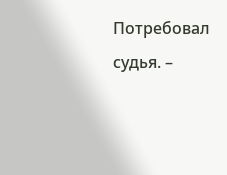Потребовал судья. –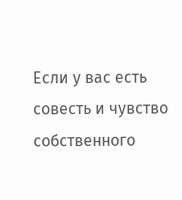Если у вас есть совесть и чувство собственного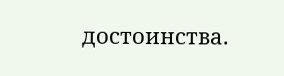достоинства.